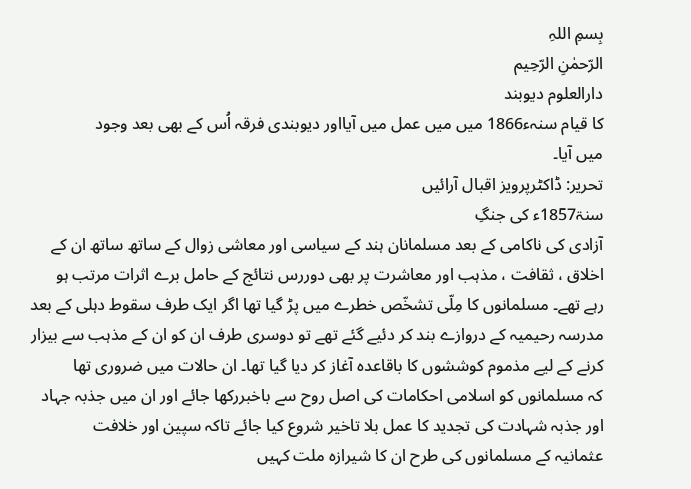بِسمِ اللہِ
الرّحمٰنِ الرّحِیم
دارالعلوم دیوبند
کا قیام سنہء1866 میں میں عمل میں آیااور دیوبندی فرقہ اُس کے بھی بعد وجود
میں آیا۔
تحریر: ڈاکٹرپرویز اقبال آرائیں
سنۃ1857ء کی جنگِ
آزادی کی ناکامی کے بعد مسلمانان ہند کے سیاسی اور معاشی زوال کے ساتھ ساتھ ان کے
اخلاق ، ثقافت ، مذہب اور معاشرت پر بھی دوررس نتائج کے حامل برے اثرات مرتب ہو
رہے تھے۔ مسلمانوں کا مِلّی تشخّص خطرے میں پڑ گیا تھا اگر ایک طرف سقوط دہلی کے بعد
مدرسہ رحیمیہ کے دروازے بند کر دئیے گئے تھے تو دوسری طرف ان کو ان کے مذہب سے بیزار
کرنے کے لیے مذموم کوششوں کا باقاعدہ آغاز کر دیا گیا تھا۔ ان حالات میں ضروری تھا
کہ مسلمانوں کو اسلامی احکامات کی اصل روح سے باخبررکھا جائے اور ان میں جذبہ جہاد
اور جذبہ شہادت کی تجدید کا عمل بلا تاخیر شروع کیا جائے تاکہ سپین اور خلافت
عثمانیہ کے مسلمانوں کی طرح ان کا شیرازہ ملت کہیں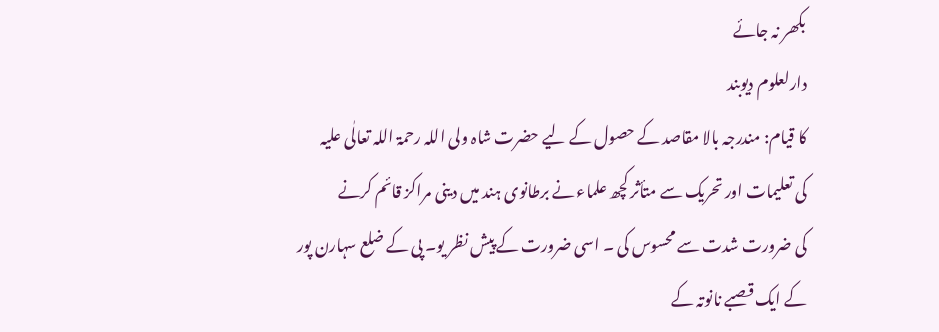بکھر نہ جائے
دارلعلوم دیوبند
کا قیام: مندرجہ بالا مقاصد کے حصول کے لیے حضرت شاہ ولی اللہ رحمۃ اللہ تعالٰی علیہ
کی تعلیمات اور تحریک سے متأثر کچھ علماء نے برطانوی ہند میں دینی مراکز قائم کرنے
کی ضرورت شدت سے محسوس کی ۔ اسی ضرورت کے پیش نظر یو۔ پی کے ضلع سہارن پور
کے ایک قصبے نانوتہ کے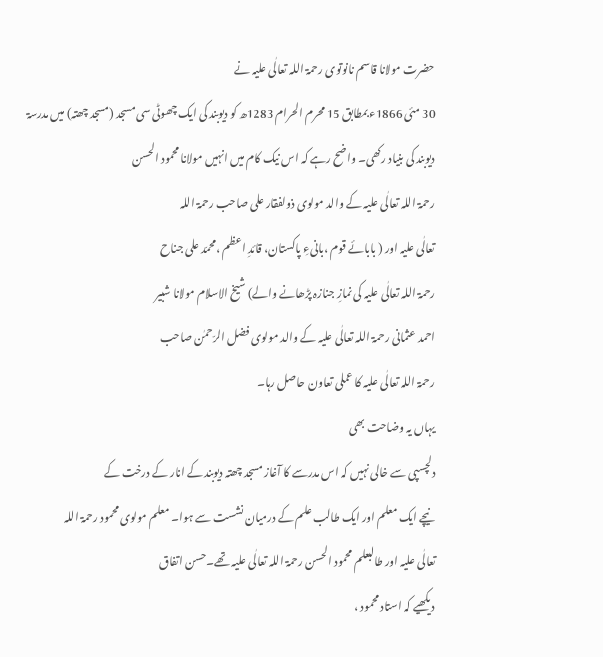حضرت مولانا قاسم نانوتوی رحمۃ اللہ تعالٰی علیہ نے
30 مئی 1866ء بمطابق 15 محرم الحرام 1283ھ کو دیوبند کی ایک چھوٹی سی مسجد (مسجد چھتہ) میں مدرسۃ
دیوبند کی بنیاد رکھی۔ واضح رہے کہ اس نیک کام میں انہیں مولانا محمود الحسن
رحمۃ اللہ تعالٰی علیہ کے والد مولوی ذولفقار علی صاحب رحمۃ اللہ
تعالٰی علیہ اور ( بابائے قوم ،بانیءِ پاکستان، قائدِ اعظم ،محمّد علی جناح
رحمۃ اللہ تعالٰی علیہ کی نمازِ جنازہ پڑھانے والے) شیخ الاسلام مولانا شبیر
احمد عثمانی رحمۃ اللہ تعالٰی علیہ کے والد مولوی فضل الرّحمٰن صاحب
رحمۃ اللہ تعالٰی علیہ کا عملی تعاون حاصل رہا۔
یہاں یہ وضاحت بھی
دلچسپی سے خالی نہیں کہ اس مدرسے کا آغاز مسجد چھتہ دیوبند کے انار کے درخت کے
نیچے ایک معلم اور ایک طالب علم کے درمیان نشست سے ہوا۔ معلم مولوی محمود رحمۃ اللہ
تعالٰی علیہ اور طالبعلم محمود الحسن رحمۃ اللہ تعالٰی علیہ تھے۔حسن اتفاق
دیکھیے کہ استاد محمود ،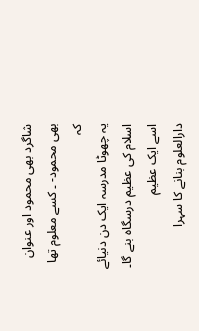شاگرد بھی محمود اور عنوان بھی محمود- ۔ کسے معلوم تھا کہ
یہ چھوٹا مدرسہ ایک دن دنیائے اسلام کی عظیم درسگاہ بنے گا۔ اسے ایک عظیم
دارالعلوم بنانے کا سہرا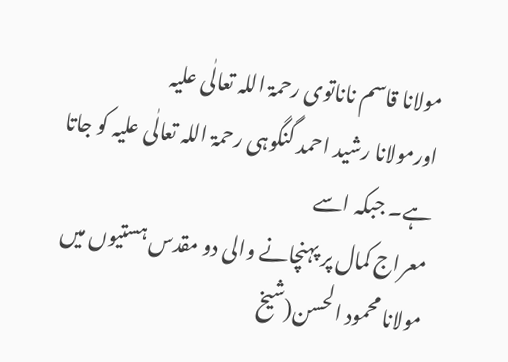مولانا قاسم ناناتوی رحمۃ اللہ تعالٰی علیہ
اورمولانا رشید احمد گنگوہی رحمۃ اللہ تعالٰی علیہ کو جاتا ہے۔ جبکہ اسے
معراج کمال پر پہنچانے والی دو مقدس ہستیوں میں مولانا محمود الحسن(شیخ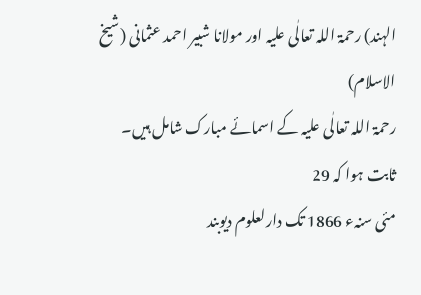الہند) رحمۃ اللہ تعالٰی علیہ اور مولانا شبیر احمد عثمانی (شیخ الاسلام)
رحمۃ اللہ تعالٰی علیہ کے اسمائے مبارک شامل ہیں۔
ثابت ہوا کہ 29
مئی سنہء 1866 تک دارلعلوم دیوبند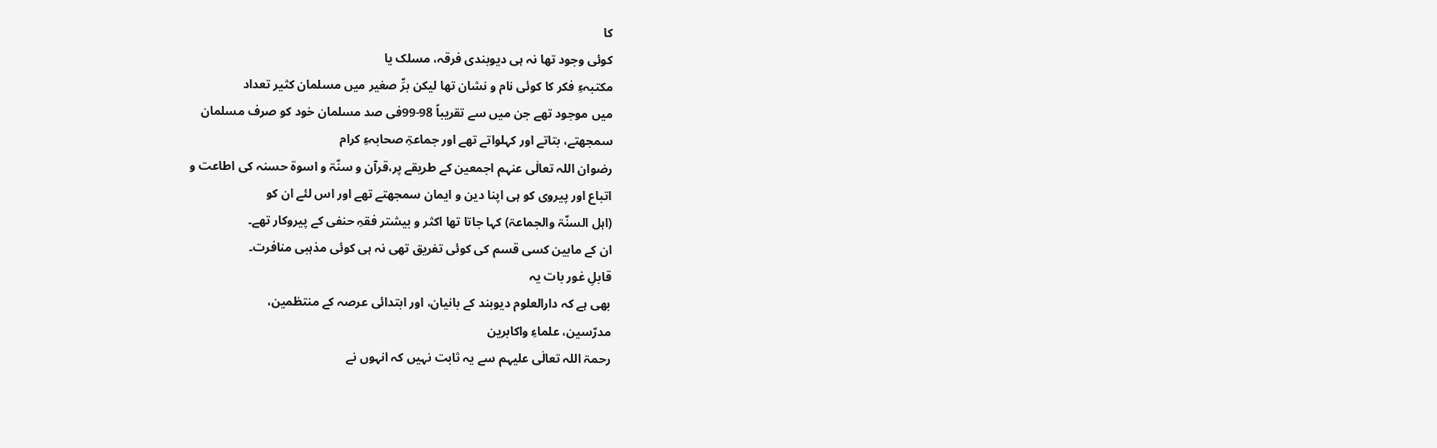کا
کوئی وجود تھا نہ ہی دیوبندی فرقہ، مسلک یا
مکتبہءِ فکر کا کوئی نام و نشان تھا لیکن برِّ صغیر میں مسلمان کثیر تعداد
میں موجود تھے جن میں سے تقریباً 98-99فی صد مسلمان خود کو صرف مسلمان
سمجھتے، بتاتے اور کہلواتے تھے اور جماعۃِ صحابہءِ کرام
رضوان اللہ تعالٰی عنہم اجمعین کے طریقے پر،قرآن و سنّۃ و اسوۃ حسنہ کی اطاعت و
اتباع اور پیروی کو ہی اپنا دین و ایمان سمجھتے تھے اور اس لئے ان کو
(اہل السنّۃ والجماعۃ) کہا جاتا تھا اکثر و بیشتر فقہِ حنفی کے پیروکار تھے۔
ان کے مابین کسی قسم کی کوئی تفریق تھی نہ ہی کوئی مذہبی منافرت۔
قابلِ غور بات یہ
بھی ہے کہ دارالعلوم دیوبند کے بانیان، اور ابتدائی عرصہ کے منتظمین،
مدرّسین، علماءِ واکابرین
رحمۃ اللہ تعالٰی علیہم سے یہ ثابت نہیں کہ انہوں نے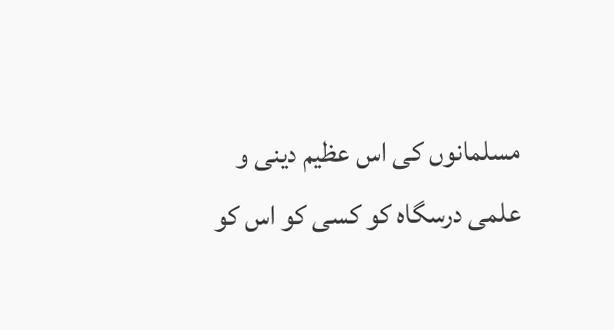مسلمانوں کی اس عظیم دینی و علمی درسگاہ کو کسی کو اس کو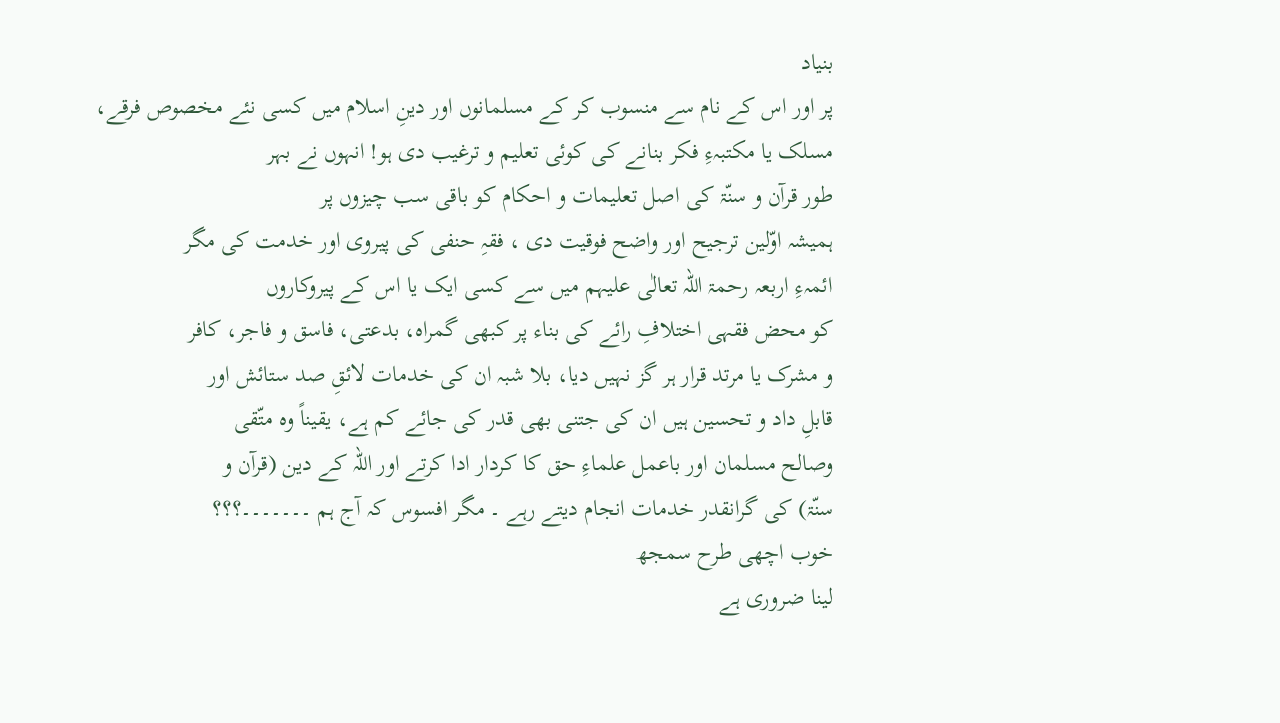بنیاد
پر اور اس کے نام سے منسوب کر کے مسلمانوں اور دینِ اسلام میں کسی نئے مخصوص فرقے،
مسلک یا مکتبہءِ فکر بنانے کی کوئی تعلیم و ترغیب دی ہو! انہوں نے بہر
طور قرآن و سنّۃ کی اصل تعلیمات و احکام کو باقی سب چیزوں پر
ہمیشہ اوّلین ترجیح اور واضح فوقیت دی ، فقہِ حنفی کی پیروی اور خدمت کی مگر
ائمہءِ اربعہ رحمۃ اللہ تعالٰی علیہم میں سے کسی ایک یا اس کے پیروکاروں
کو محض فقہی اختلافِ رائے کی بناء پر کبھی گمراہ، بدعتی، فاسق و فاجر، کافر
و مشرک یا مرتد قرار ہر گز نہیں دیا، بلا شبہ ان کی خدمات لائقِ صد ستائش اور
قابلِ داد و تحسین ہیں ان کی جتنی بھی قدر کی جائے کم ہے، یقیناً وہ متّقی
وصالح مسلمان اور باعمل علماءِ حق کا کردار ادا کرتے اور اللہ کے دین (قرآن و
سنّۃ) کی گرانقدر خدمات انجام دیتے رہے ۔ مگر افسوس کہ آج ہم ۔۔۔۔۔۔۔؟؟؟
خوب اچھی طرح سمجھ
لینا ضروری ہے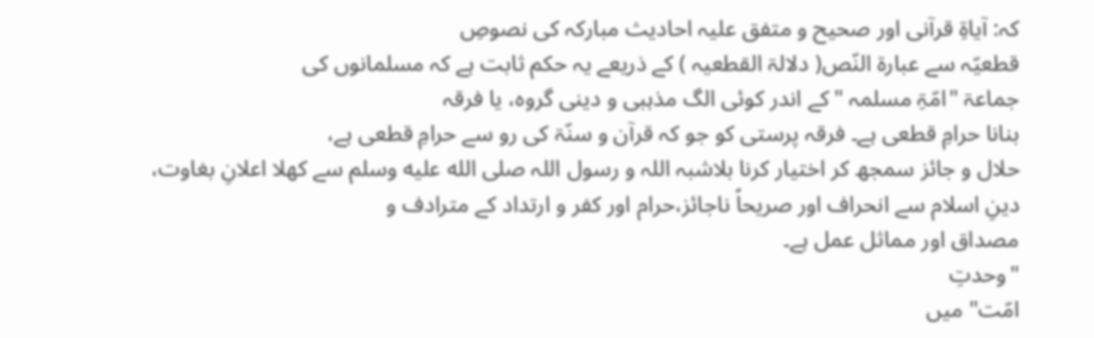کہ: آیاۃِ قرآنی اور صحیح و متفق علیہ احادیث مبارکہ کی نصوصِ
قطعیّہ سے عبارۃ النّص( دلالۃ القطعیہ ) کے ذریعے یہ حکم ثابت ہے کہ مسلمانوں کی
جماعۃ "امّۃِ مسلمہ "کے اندر کوئی الگ مذہبی و دینی گروہ، یا فرقہ
بنانا حرامِ قطعی ہے۔ فرقہ پرستی کو جو کہ قرآن و سنّۃ کی رو سے حرامِ قطعی ہے،
حلال و جائز سمجھ کر اختیار کرنا بلاشبہ اللہ و رسول اللہ صلى الله عليه وسلم سے کھلا اعلانِ بغاوت،
دینِ اسلام سے انحراف اور صریحاً ناجائز،حرام اور کفر و ارتداد کے مترادف و
مصداق اور مماثل عمل ہے۔
"وحدتِ
امّت" میں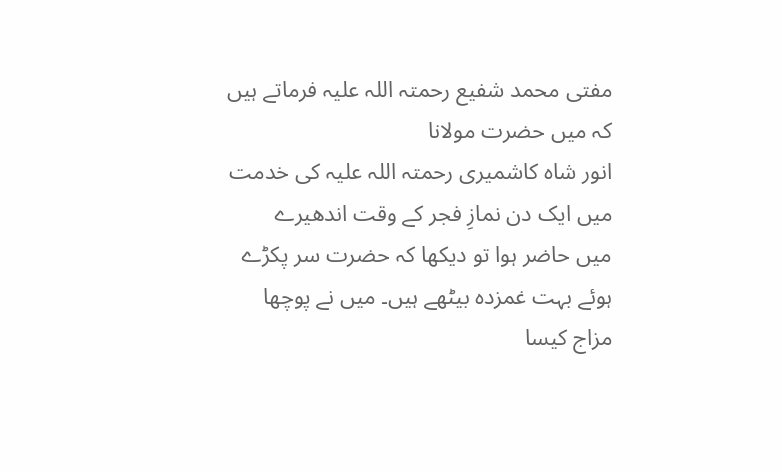مفتی محمد شفیع رحمتہ اللہ علیہ فرماتے ہیں کہ میں حضرت مولانا
انور شاہ کاشمیری رحمتہ اللہ علیہ کی خدمت میں ایک دن نمازِ فجر کے وقت اندھیرے
میں حاضر ہوا تو دیکھا کہ حضرت سر پکڑے ہوئے بہت غمزدہ بیٹھے ہیں۔ میں نے پوچھا
مزاج کیسا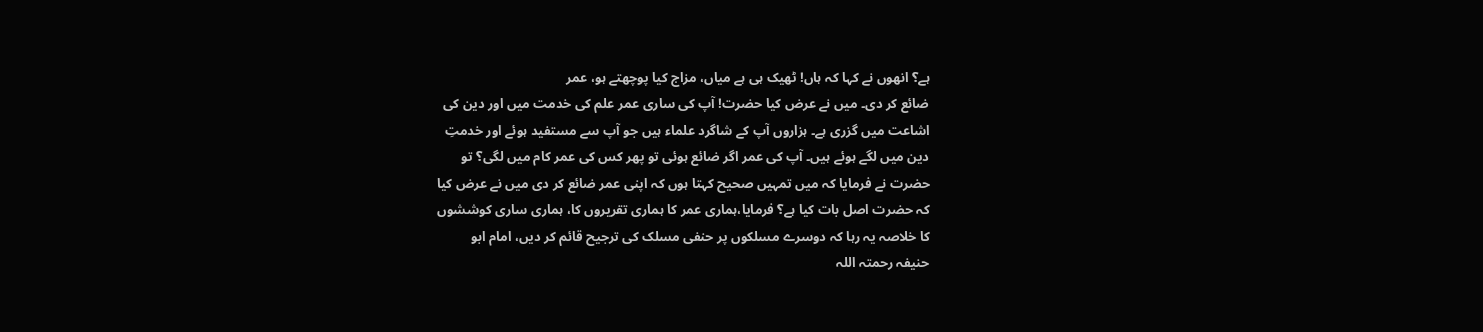ہے؟ انھوں نے کہا کہ ہاں! ٹھیک ہی ہے میاں، مزاج کیا پوچھتے ہو، عمر
ضائع کر دی۔ میں نے عرض کیا حضرت! آپ کی ساری عمر علم کی خدمت میں اور دین کی
اشاعت میں گزری ہے۔ ہزاروں آپ کے شاگرد علماء ہیں جو آپ سے مستفید ہوئے اور خدمتِ
دین میں لگے ہوئے ہیں۔ آپ کی عمر اگر ضائع ہوئی تو پھر کس کی عمر کام میں لگی؟ تو
حضرت نے فرمایا کہ میں تمہیں صحیح کہتا ہوں کہ اپنی عمر ضائع کر دی میں نے عرض کیا
کہ حضرت اصل بات کیا ہے؟ فرمایا،ہماری عمر کا ہماری تقریروں کا، ہماری ساری کوششوں
کا خلاصہ یہ رہا کہ دوسرے مسلکوں پر حنفی مسلک کی ترجیح قائم کر دیں، امام ابو
حنیفہ رحمتہ اللہ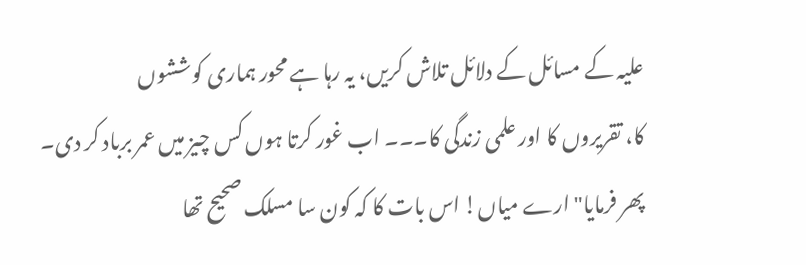علیہ کے مسائل کے دلائل تلاش کریں، یہ رہا ہے محور ہماری کوششوں
کا، تقریروں کا اور علمی زندگی کا۔۔۔ اب غور کرتا ہوں کس چیز میں عمر برباد کر دی۔
پھر فرمایا" ارے میاں! اس بات کا کہ کون سا مسلک صحیح تھا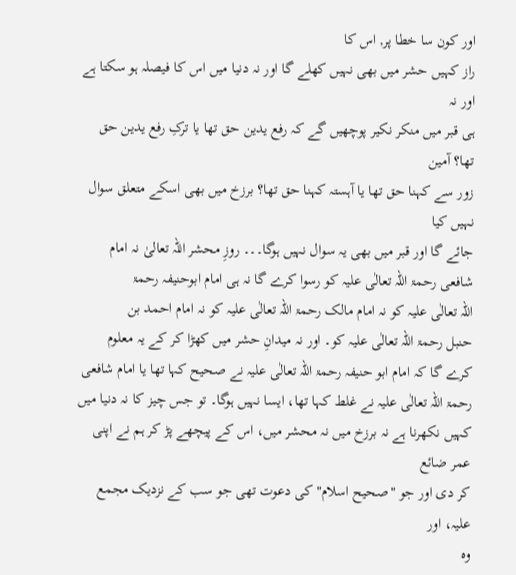اور کون سا خطا پر, اس کا
راز کہیں حشر میں بھی نہیں کھلے گا اور نہ دنیا میں اس کا فیصلہ ہو سکتا ہے اور نہ
ہی قبر میں منکر نکیر پوچھیں گے کہ رفع یدین حق تھا یا ترکِ رفع یدین حق تھا؟ آمین
زور سے کہنا حق تھا یا آہستہ کہنا حق تھا؟ برزخ میں بھی اسکے متعلق سوال نہیں کیا
جائے گا اور قبر میں بھی یہ سوال نہیں ہوگا۔۔۔ روزِ محشر اللہ تعالیٰ نہ امام
شافعی رحمۃ اللہ تعالٰی علیہ کو رسوا کرے گا نہ ہی امام ابوحنیفہ رحمۃ
اللہ تعالٰی علیہ کو نہ امام مالک رحمۃ اللہ تعالٰی علیہ کو نہ امام احمد بن
حنبل رحمۃ اللہ تعالٰی علیہ کو۔ اور نہ میدانِ حشر میں کھڑا کر کے یہ معلوم
کرے گا کہ امام ابو حنیفہ رحمۃ اللہ تعالٰی علیہ نے صحیح کہا تھا یا امام شافعی
رحمۃ اللہ تعالٰی علیہ نے غلط کہا تھا، ایسا نہیں ہوگا۔ تو جس چیز کا نہ دنیا میں
کہیں نکھرنا ہے نہ برزخ میں نہ محشر میں، اس کے پیچھے پڑ کر ہم نے اپنی عمر ضائع
کر دی اور جو "صحیح اسلام" کی دعوت تھی جو سب کے نزدیک مجمع علیہ، اور
وہ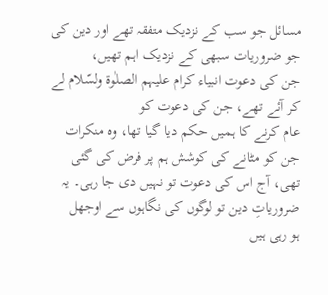مسائل جو سب کے نزدیک متفقہ تھے اور دین کی جو ضروریات سبھی کے نزدیک اہم تھیں،
جن کی دعوت انبیاء کرام علیہم الصلٰوۃ ولسّلام لے کر آئے تھے، جن کی دعوت کو
عام کرنے کا ہمیں حکم دیا گیا تھا، وہ منکرات جن کو مٹانے کی کوشش ہم پر فرض کی گئی
تھی، آج اس کی دعوت تو نہیں دی جا رہی۔ یہ ضروریاتِ دین تو لوگوں کی نگاہوں سے اوجھل
ہو رہی ہیں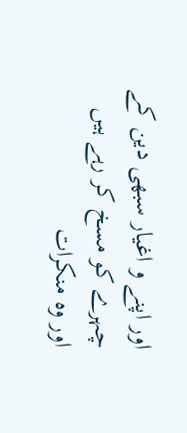اور اپنے و اغیار سبھی دین کے چہرے کو مسخ کر رہے ہیں اور وہ منکرات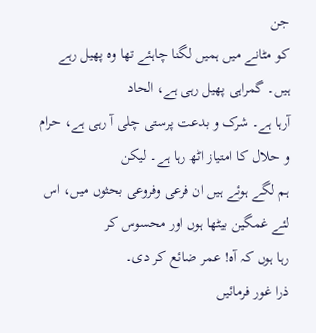جن
کو مٹانے میں ہمیں لگنا چاہئے تھا وہ پھیل رہے ہیں۔ گمراہی پھیل رہی ہے، الحاد
آرہا ہے۔ شرک و بدعت پرستی چلی آ رہی ہے، حرام و حلال کا امتیاز اٹھ رہا ہے۔ لیکن
ہم لگے ہوئے ہیں ان فرعی وفروعی بحثوں میں، اس لئے غمگین بیٹھا ہوں اور محسوس کر
رہا ہوں کہ آہ! عمر ضائع کر دی۔
ذرا غور فرمائیں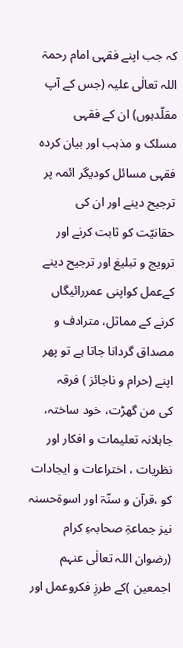کہ جب اپنے فقہی امام رحمۃ اللہ تعالٰی علیہ (جس کے آپ مقلّدہوں) ان کے فقہی
مسلک و مذہب اور بیان کردہ فقہی مسائل کودیگر ائمہ پر ترجیح دینے اور ان کی
حقانیّت کو ثابت کرنے اور ترویج و تبلیغ اور ترجیح دینے کےعمل کواپنی عمررائیگاں
کرنے کے مماثل، مترادف و مصداق گردانا جاتا ہے تو پھر اپنے (حرام و ناجائز ) فرقہ
کی من گھڑت، خود ساختہ، جاہلانہ تعلیمات و افکار اور نظریات ، اختراعات و ایجادات
کو ،قرآن و سنّۃ اور اسوۃحسنہ نیز جماعۃِ صحابہءِ کرام (رضوان اللہ تعالٰی عنہم
اجمعین )کے طرزِ فکروعمل اور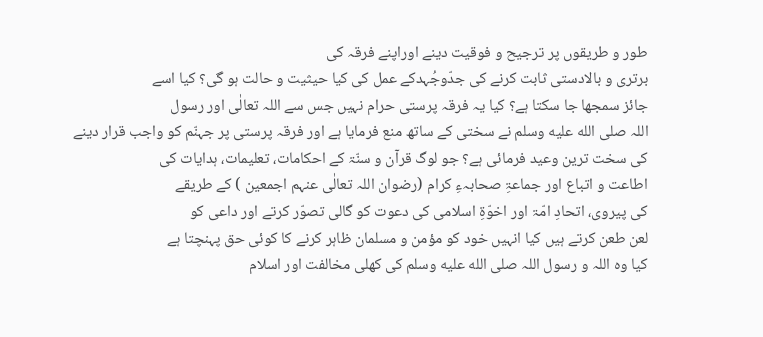طور و طریقوں پر ترجیح و فوقیت دینے اوراپنے فرقہ کی
برتری و بالادستی ثابت کرنے کی جدّوجُہدکے عمل کی کیا حیثیت و حالت ہو گی؟ کیا اسے
جائز سمجھا جا سکتا ہے؟ کیا یہ فرقہ پرستی حرام نہیں جس سے اللہ تعالٰی اور رسول
اللہ صلى الله عليه وسلم نے سختی کے ساتھ منع فرمایا ہے اور فرقہ پرستی پر جہنّم کو واجب قرار دینے
کی سخت ترین وعید فرمائی ہے؟ جو لوگ قرآن و سنّۃ کے احکامات، تعلیمات، ہدایات کی
اطاعت و اتباع اور جماعۃِ صحابہءِ کرام (رضوان اللہ تعالٰی عنہم اجمعین ) کے طریقے
کی پیروی، اتحادِ امّۃ اور اخوّۃِ اسلامی کی دعوت کو گالی تصوّر کرتے اور داعی کو
لعن طعن کرتے ہیں کیا انہیں خود کو مؤمن و مسلمان ظاہر کرنے کا کوئی حق پہنچتا ہے
کیا وہ اللہ و رسول اللہ صلى الله عليه وسلم کی کھلی مخالفت اور اسلام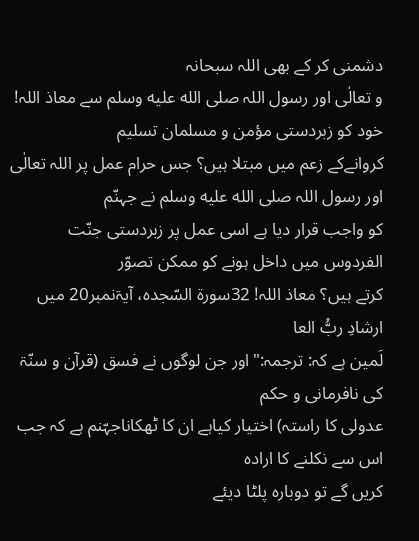دشمنی کر کے بھی اللہ سبحانہ
و تعالٰی اور رسول اللہ صلى الله عليه وسلم سے معاذ اللہ! خود کو زبردستی مؤمن و مسلمان تسلیم
کروانےکے زعم میں مبتلا ہیں؟ جس حرام عمل پر اللہ تعالٰی اور رسول اللہ صلى الله عليه وسلم نے جہنّم
کو واجب قرار دیا ہے اسی عمل پر زبردستی جنّت الفردوس میں داخل ہونے کو ممکن تصوّر
کرتے ہیں؟ معاذ اللہ! 32سورۃ السّجدہ، آیۃنمبر20 میں ارشادِ ربُّ العا
لَمین ہے کہ: ترجمہ:"اور جن لوگوں نے فسق (قرآن و سنّۃ کی نافرمانی و حکم
عدولی کا راستہ) اختیار کیاہے ان کا ٹھکاناجہّنم ہے کہ جب اس سے نکلنے کا ارادہ
کریں گے تو دوبارہ پلٹا دیئے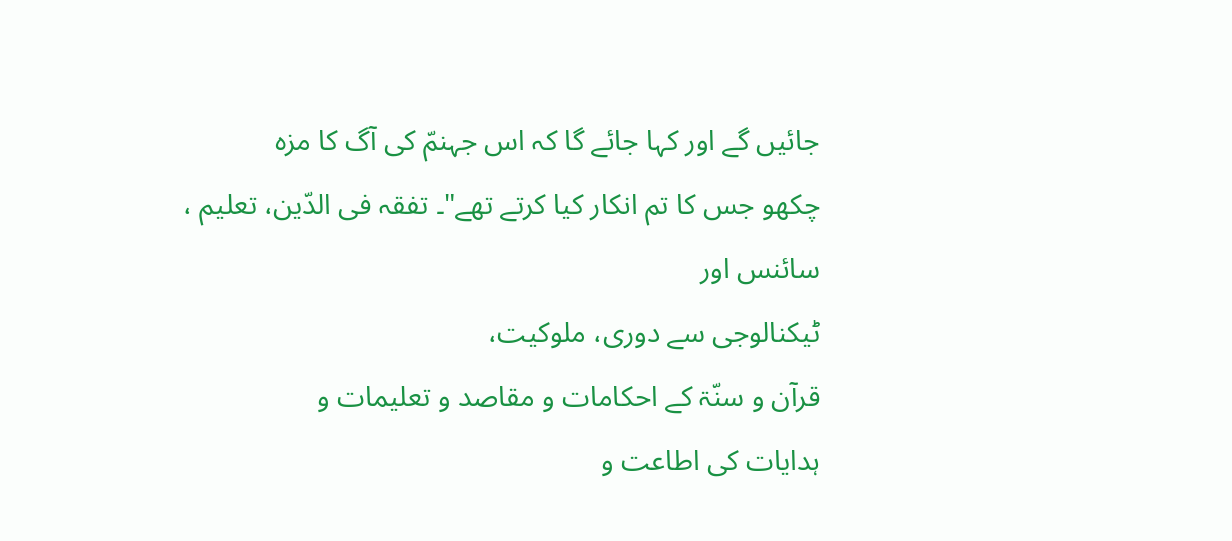جائیں گے اور کہا جائے گا کہ اس جہنمّ کی آگ کا مزہ
چکھو جس کا تم انکار کیا کرتے تھے"۔ تفقہ فی الدّین، تعلیم ، سائنس اور
ٹیکنالوجی سے دوری، ملوکیت،
قرآن و سنّۃ کے احکامات و مقاصد و تعلیمات و
ہدایات کی اطاعت و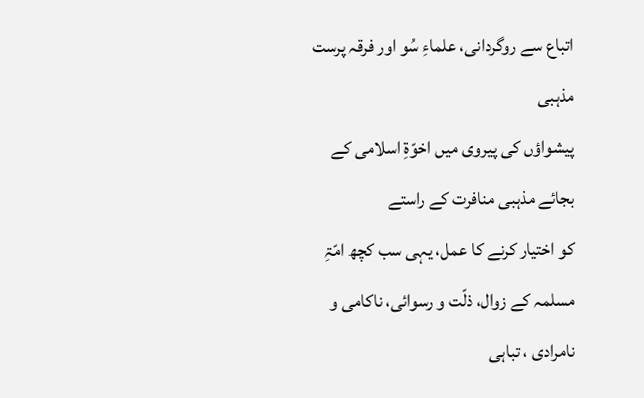اتباع سے روگردانی، علماءِ سُو اور فرقہ پرست مذہبی
پیشواؤں کی پیروی میں اخوّۃِ اسلامی کے بجائے مذہبی منافرت کے راستے
کو اختیار کرنے کا عمل، یہی سب کچھ امّۃِ مسلمہ کے زوال، ذلّت و رسوائی، ناکامی و
نامرادی ، تباہی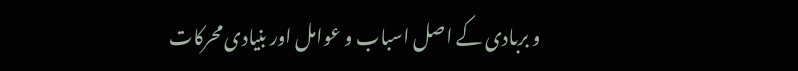و بربادی کے اصل اسباب و عوامل اور بنیادی محرکات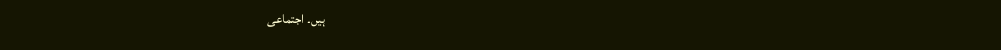ہیں۔ اجتماعی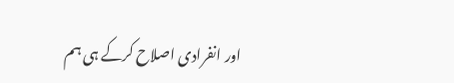اور انفرادی اصلاح کرکے ہی ہم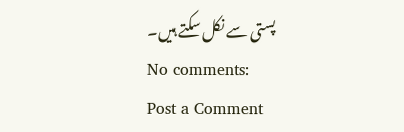پستی سے نکل سکتے ہیں۔
No comments:
Post a Comment